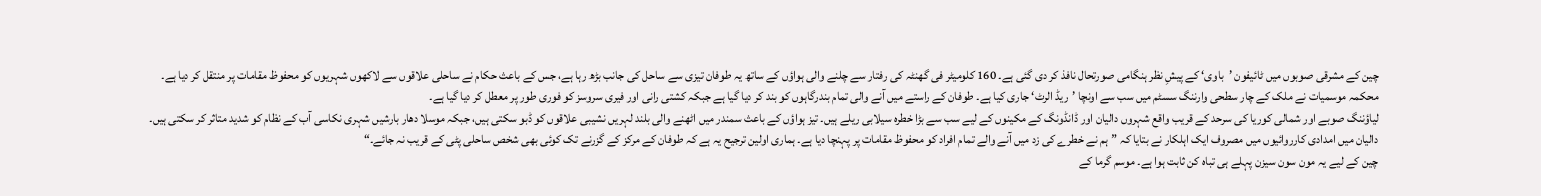چین کے مشرقی صوبوں میں ٹائیفون ’باوی‘ کے پیشِ نظر ہنگامی صورتحال نافذ کر دی گئی ہے۔ 160 کلومیٹر فی گھنٹہ کی رفتار سے چلنے والی ہواؤں کے ساتھ یہ طوفان تیزی سے ساحل کی جانب بڑھ رہا ہے، جس کے باعث حکام نے ساحلی علاقوں سے لاکھوں شہریوں کو محفوظ مقامات پر منتقل کر دیا ہے۔
محکمہ موسمیات نے ملک کے چار سطحی وارننگ سسٹم میں سب سے اونچا ’ریڈ الرٹ‘ جاری کیا ہے۔ طوفان کے راستے میں آنے والی تمام بندرگاہوں کو بند کر دیا گیا ہے جبکہ کشتی رانی اور فیری سروسز کو فوری طور پر معطل کر دیا گیا ہے۔
لیاؤننگ صوبے اور شمالی کوریا کی سرحد کے قریب واقع شہروں دالیان اور ڈانڈونگ کے مکینوں کے لیے سب سے بڑا خطرہ سیلابی ریلے ہیں۔ تیز ہواؤں کے باعث سمندر میں اٹھنے والی بلند لہریں نشیبی علاقوں کو ڈبو سکتی ہیں، جبکہ موسلا دھار بارشیں شہری نکاسی آب کے نظام کو شدید متاثر کر سکتی ہیں۔
دالیان میں امدادی کارروائیوں میں مصروف ایک اہلکار نے بتایا کہ ”ہم نے خطرے کی زد میں آنے والے تمام افراد کو محفوظ مقامات پر پہنچا دیا ہے۔ ہماری اولین ترجیح یہ ہے کہ طوفان کے مرکز کے گزرنے تک کوئی بھی شخص ساحلی پٹی کے قریب نہ جائے۔“
چین کے لیے یہ مون سون سیزن پہلے ہی تباہ کن ثابت ہوا ہے۔ موسم گرما کے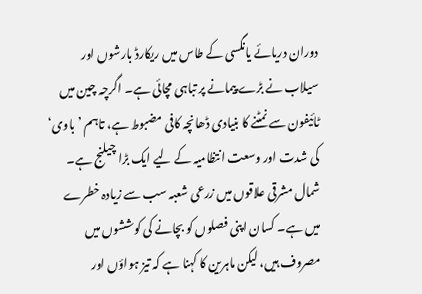دوران دریائے یانگسی کے طاس میں ریکارڈ بارشوں اور سیلاب نے بڑے پیمانے پر تباہی مچائی ہے۔ اگرچہ چین میں ٹائیفون سے نمٹنے کا بنیادی ڈھانچہ کافی مضبوط ہے، تاہم ’باوی‘ کی شدت اور وسعت انتظامیہ کے لیے ایک بڑا چیلنج ہے۔
شمال مشرقی علاقوں میں زرعی شعبہ سب سے زیادہ خطرے میں ہے۔ کسان اپنی فصلوں کو بچانے کی کوششوں میں مصروف ہیں، لیکن ماہرین کا کہنا ہے کہ تیز ہواؤں اور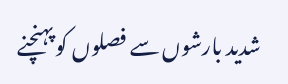شدید بارشوں سے فصلوں کو پہنچنے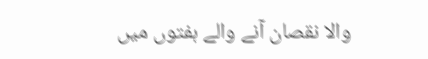والا نقصان آنے والے ہفتوں میں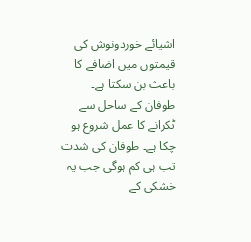اشیائے خوردونوش کی قیمتوں میں اضافے کا باعث بن سکتا ہے۔
طوفان کے ساحل سے ٹکرانے کا عمل شروع ہو چکا ہے۔ طوفان کی شدت تب ہی کم ہوگی جب یہ خشکی کے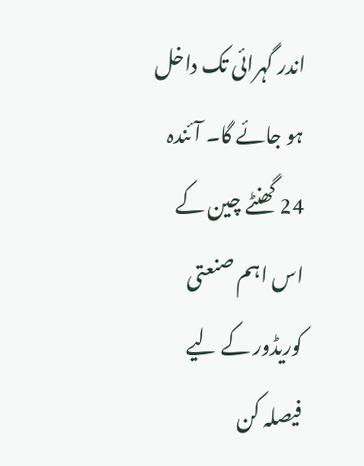اندر گہرائی تک داخل ہو جائے گا۔ آئندہ 24 گھنٹے چین کے اس اہم صنعتی کوریڈور کے لیے فیصلہ کن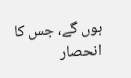ہوں گے، جس کا انحصار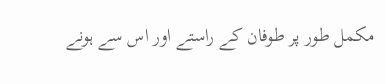مکمل طور پر طوفان کے راستے اور اس سے ہونے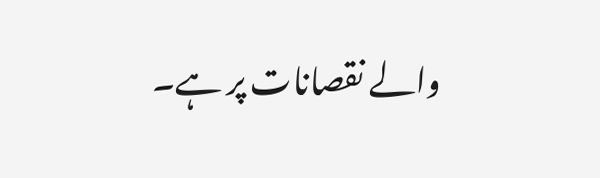والے نقصانات پر ہے۔